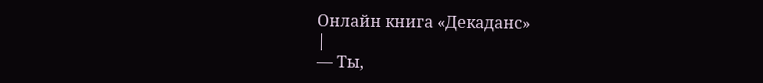Онлайн книга «Декаданс»
|
— Ты,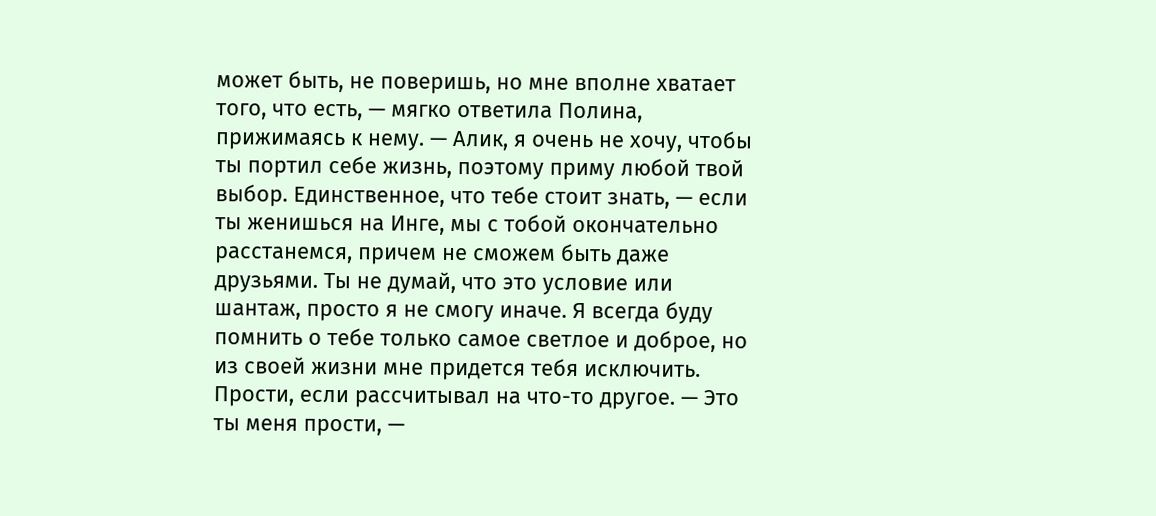может быть, не поверишь, но мне вполне хватает того, что есть, — мягко ответила Полина, прижимаясь к нему. — Алик, я очень не хочу, чтобы ты портил себе жизнь, поэтому приму любой твой выбор. Единственное, что тебе стоит знать, — если ты женишься на Инге, мы с тобой окончательно расстанемся, причем не сможем быть даже друзьями. Ты не думай, что это условие или шантаж, просто я не смогу иначе. Я всегда буду помнить о тебе только самое светлое и доброе, но из своей жизни мне придется тебя исключить. Прости, если рассчитывал на что-то другое. — Это ты меня прости, —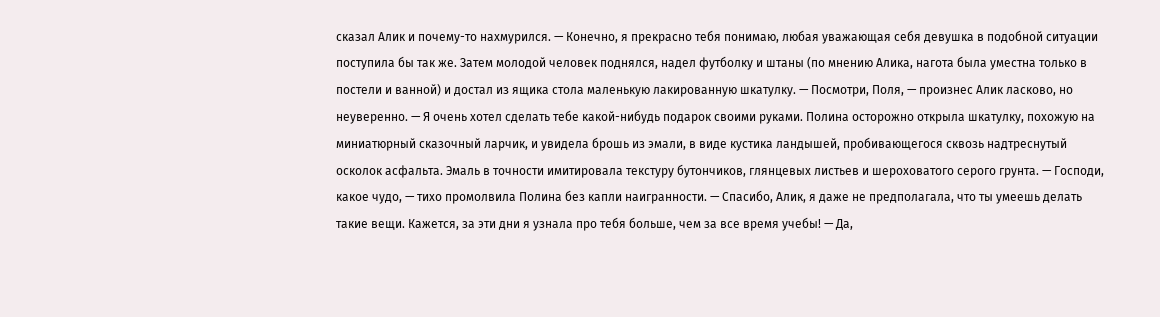сказал Алик и почему-то нахмурился. — Конечно, я прекрасно тебя понимаю, любая уважающая себя девушка в подобной ситуации поступила бы так же. Затем молодой человек поднялся, надел футболку и штаны (по мнению Алика, нагота была уместна только в постели и ванной) и достал из ящика стола маленькую лакированную шкатулку. — Посмотри, Поля, — произнес Алик ласково, но неуверенно. — Я очень хотел сделать тебе какой-нибудь подарок своими руками. Полина осторожно открыла шкатулку, похожую на миниатюрный сказочный ларчик, и увидела брошь из эмали, в виде кустика ландышей, пробивающегося сквозь надтреснутый осколок асфальта. Эмаль в точности имитировала текстуру бутончиков, глянцевых листьев и шероховатого серого грунта. — Господи, какое чудо, — тихо промолвила Полина без капли наигранности. — Спасибо, Алик, я даже не предполагала, что ты умеешь делать такие вещи. Кажется, за эти дни я узнала про тебя больше, чем за все время учебы! — Да,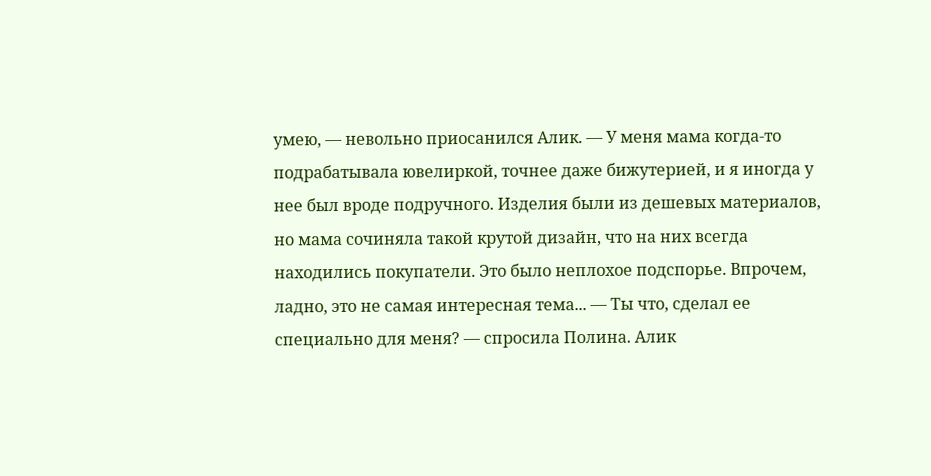умею, — невольно приосанился Алик. — У меня мама когда-то подрабатывала ювелиркой, точнее даже бижутерией, и я иногда у нее был вроде подручного. Изделия были из дешевых материалов, но мама сочиняла такой крутой дизайн, что на них всегда находились покупатели. Это было неплохое подспорье. Впрочем, ладно, это не самая интересная тема... — Ты что, сделал ее специально для меня? — спросила Полина. Алик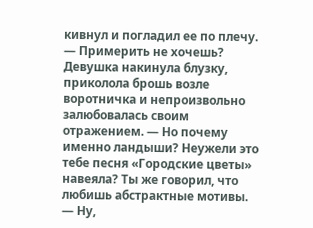кивнул и погладил ее по плечу. — Примерить не хочешь? Девушка накинула блузку, приколола брошь возле воротничка и непроизвольно залюбовалась своим отражением. — Но почему именно ландыши? Неужели это тебе песня «Городские цветы» навеяла? Ты же говорил, что любишь абстрактные мотивы. — Ну,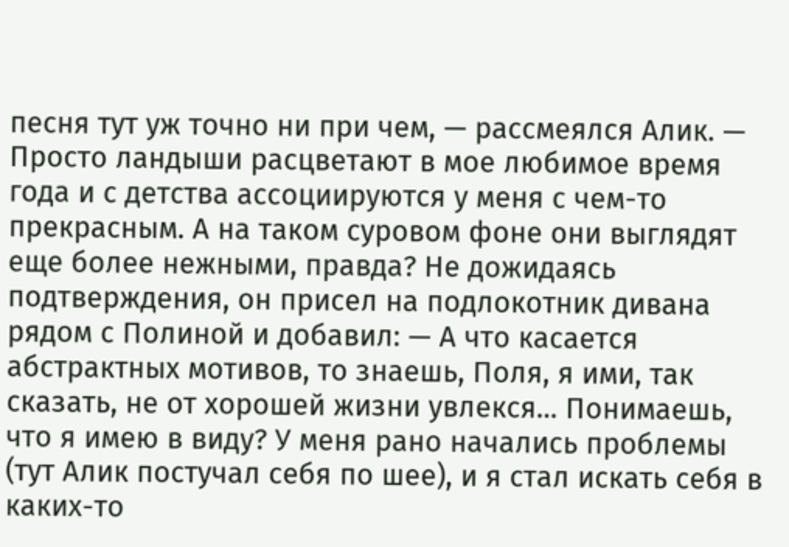песня тут уж точно ни при чем, — рассмеялся Алик. — Просто ландыши расцветают в мое любимое время года и с детства ассоциируются у меня с чем-то прекрасным. А на таком суровом фоне они выглядят еще более нежными, правда? Не дожидаясь подтверждения, он присел на подлокотник дивана рядом с Полиной и добавил: — А что касается абстрактных мотивов, то знаешь, Поля, я ими, так сказать, не от хорошей жизни увлекся... Понимаешь, что я имею в виду? У меня рано начались проблемы (тут Алик постучал себя по шее), и я стал искать себя в каких-то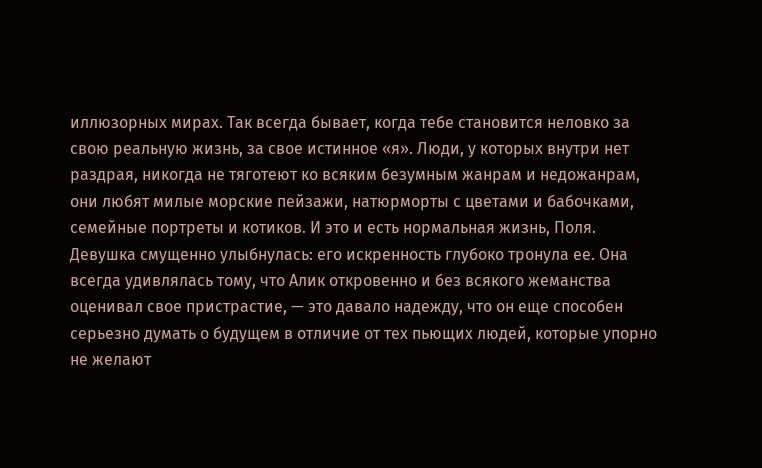иллюзорных мирах. Так всегда бывает, когда тебе становится неловко за свою реальную жизнь, за свое истинное «я». Люди, у которых внутри нет раздрая, никогда не тяготеют ко всяким безумным жанрам и недожанрам, они любят милые морские пейзажи, натюрморты с цветами и бабочками, семейные портреты и котиков. И это и есть нормальная жизнь, Поля. Девушка смущенно улыбнулась: его искренность глубоко тронула ее. Она всегда удивлялась тому, что Алик откровенно и без всякого жеманства оценивал свое пристрастие, — это давало надежду, что он еще способен серьезно думать о будущем в отличие от тех пьющих людей, которые упорно не желают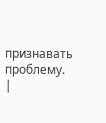признавать проблему. |